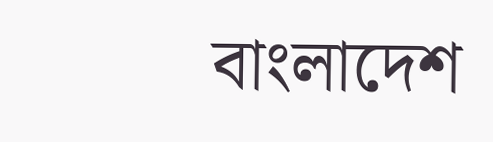বাংলাদেশ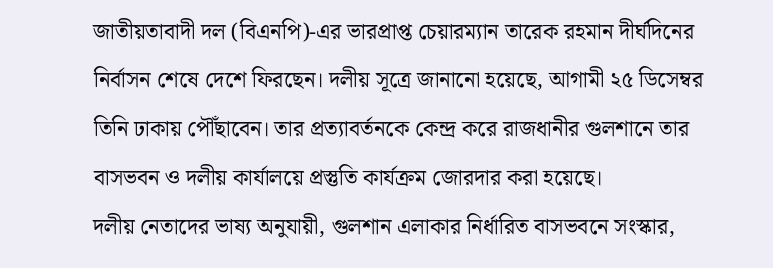জাতীয়তাবাদী দল (বিএনপি)-এর ভারপ্রাপ্ত চেয়ারম্যান তারেক রহমান দীর্ঘদিনের নির্বাসন শেষে দেশে ফিরছেন। দলীয় সূত্রে জানানো হয়েছে, আগামী ২৫ ডিসেম্বর তিনি ঢাকায় পৌঁছাবেন। তার প্রত্যাবর্তনকে কেন্দ্র করে রাজধানীর গুলশানে তার বাসভবন ও দলীয় কার্যালয়ে প্রস্তুতি কার্যক্রম জোরদার করা হয়েছে।
দলীয় নেতাদের ভাষ্য অনুযায়ী, গুলশান এলাকার নির্ধারিত বাসভবনে সংস্কার,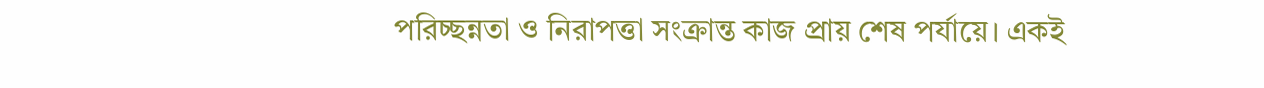পরিচ্ছন্নতা ও নিরাপত্তা সংক্রান্ত কাজ প্রায় শেষ পর্যায়ে। একই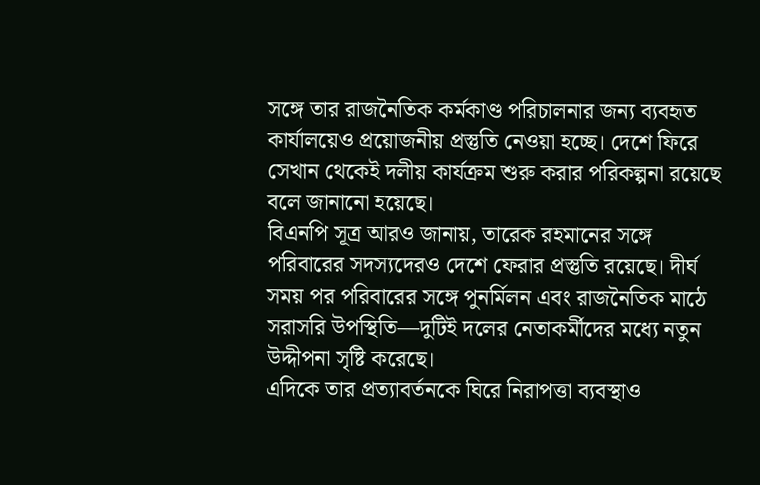সঙ্গে তার রাজনৈতিক কর্মকাণ্ড পরিচালনার জন্য ব্যবহৃত কার্যালয়েও প্রয়োজনীয় প্রস্তুতি নেওয়া হচ্ছে। দেশে ফিরে সেখান থেকেই দলীয় কার্যক্রম শুরু করার পরিকল্পনা রয়েছে বলে জানানো হয়েছে।
বিএনপি সূত্র আরও জানায়, তারেক রহমানের সঙ্গে পরিবারের সদস্যদেরও দেশে ফেরার প্রস্তুতি রয়েছে। দীর্ঘ সময় পর পরিবারের সঙ্গে পুনর্মিলন এবং রাজনৈতিক মাঠে সরাসরি উপস্থিতি—দুটিই দলের নেতাকর্মীদের মধ্যে নতুন উদ্দীপনা সৃষ্টি করেছে।
এদিকে তার প্রত্যাবর্তনকে ঘিরে নিরাপত্তা ব্যবস্থাও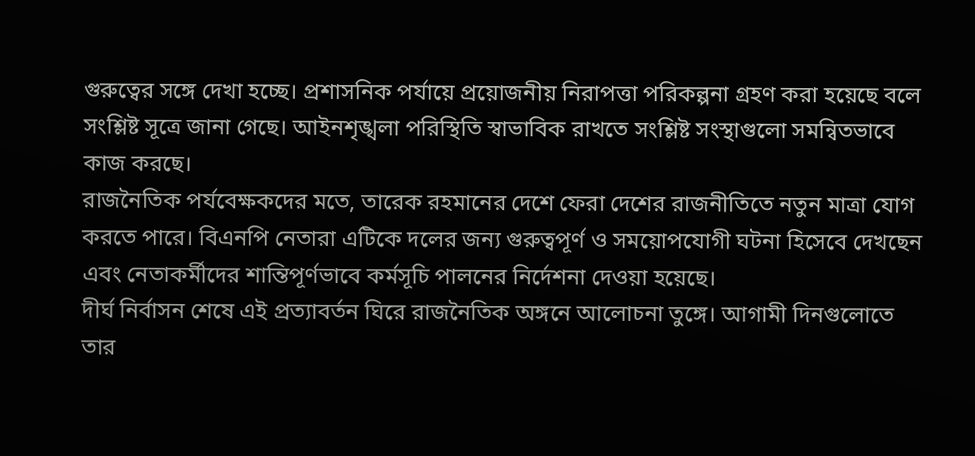গুরুত্বের সঙ্গে দেখা হচ্ছে। প্রশাসনিক পর্যায়ে প্রয়োজনীয় নিরাপত্তা পরিকল্পনা গ্রহণ করা হয়েছে বলে সংশ্লিষ্ট সূত্রে জানা গেছে। আইনশৃঙ্খলা পরিস্থিতি স্বাভাবিক রাখতে সংশ্লিষ্ট সংস্থাগুলো সমন্বিতভাবে কাজ করছে।
রাজনৈতিক পর্যবেক্ষকদের মতে, তারেক রহমানের দেশে ফেরা দেশের রাজনীতিতে নতুন মাত্রা যোগ করতে পারে। বিএনপি নেতারা এটিকে দলের জন্য গুরুত্বপূর্ণ ও সময়োপযোগী ঘটনা হিসেবে দেখছেন এবং নেতাকর্মীদের শান্তিপূর্ণভাবে কর্মসূচি পালনের নির্দেশনা দেওয়া হয়েছে।
দীর্ঘ নির্বাসন শেষে এই প্রত্যাবর্তন ঘিরে রাজনৈতিক অঙ্গনে আলোচনা তুঙ্গে। আগামী দিনগুলোতে তার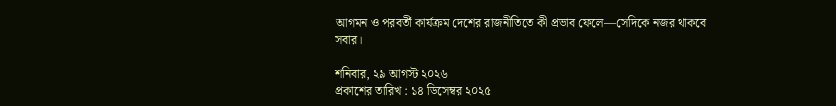আগমন ও পরবর্তী কার্যক্রম দেশের রাজনীতিতে কী প্রভাব ফেলে—সেদিকে নজর থাকবে সবার।

শনিবার, ২৯ আগস্ট ২০২৬
প্রকাশের তারিখ : ১৪ ডিসেম্বর ২০২৫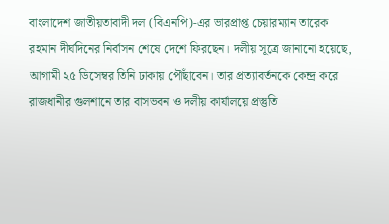বাংলাদেশ জাতীয়তাবাদী দল (বিএনপি)-এর ভারপ্রাপ্ত চেয়ারম্যান তারেক রহমান দীর্ঘদিনের নির্বাসন শেষে দেশে ফিরছেন। দলীয় সূত্রে জানানো হয়েছে, আগামী ২৫ ডিসেম্বর তিনি ঢাকায় পৌঁছাবেন। তার প্রত্যাবর্তনকে কেন্দ্র করে রাজধানীর গুলশানে তার বাসভবন ও দলীয় কার্যালয়ে প্রস্তুতি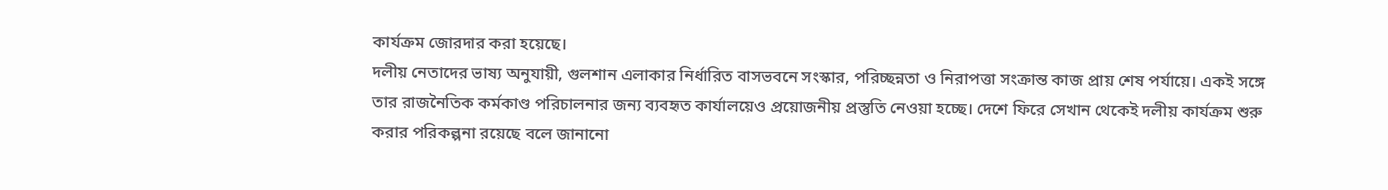কার্যক্রম জোরদার করা হয়েছে।
দলীয় নেতাদের ভাষ্য অনুযায়ী, গুলশান এলাকার নির্ধারিত বাসভবনে সংস্কার, পরিচ্ছন্নতা ও নিরাপত্তা সংক্রান্ত কাজ প্রায় শেষ পর্যায়ে। একই সঙ্গে তার রাজনৈতিক কর্মকাণ্ড পরিচালনার জন্য ব্যবহৃত কার্যালয়েও প্রয়োজনীয় প্রস্তুতি নেওয়া হচ্ছে। দেশে ফিরে সেখান থেকেই দলীয় কার্যক্রম শুরু করার পরিকল্পনা রয়েছে বলে জানানো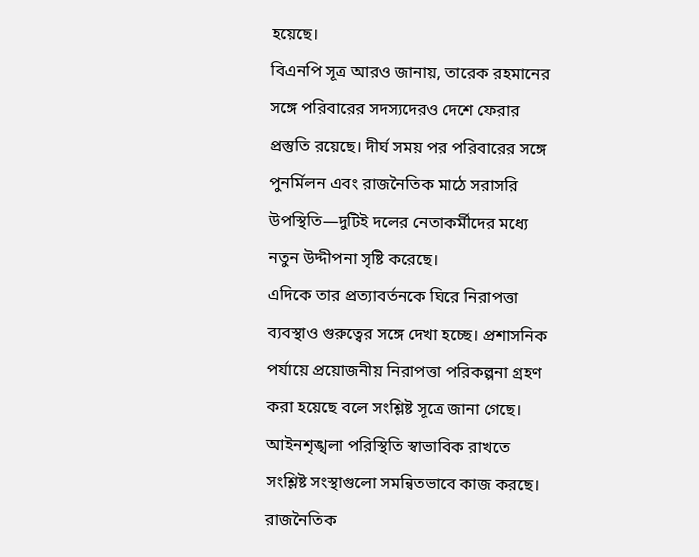হয়েছে।
বিএনপি সূত্র আরও জানায়, তারেক রহমানের সঙ্গে পরিবারের সদস্যদেরও দেশে ফেরার প্রস্তুতি রয়েছে। দীর্ঘ সময় পর পরিবারের সঙ্গে পুনর্মিলন এবং রাজনৈতিক মাঠে সরাসরি উপস্থিতি—দুটিই দলের নেতাকর্মীদের মধ্যে নতুন উদ্দীপনা সৃষ্টি করেছে।
এদিকে তার প্রত্যাবর্তনকে ঘিরে নিরাপত্তা ব্যবস্থাও গুরুত্বের সঙ্গে দেখা হচ্ছে। প্রশাসনিক পর্যায়ে প্রয়োজনীয় নিরাপত্তা পরিকল্পনা গ্রহণ করা হয়েছে বলে সংশ্লিষ্ট সূত্রে জানা গেছে। আইনশৃঙ্খলা পরিস্থিতি স্বাভাবিক রাখতে সংশ্লিষ্ট সংস্থাগুলো সমন্বিতভাবে কাজ করছে।
রাজনৈতিক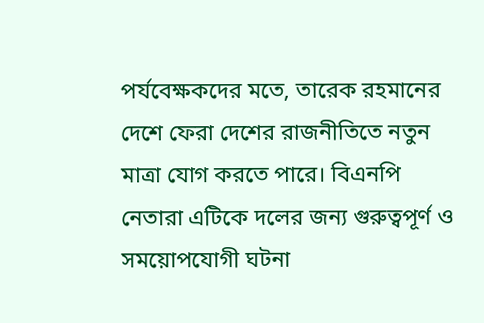পর্যবেক্ষকদের মতে, তারেক রহমানের দেশে ফেরা দেশের রাজনীতিতে নতুন মাত্রা যোগ করতে পারে। বিএনপি নেতারা এটিকে দলের জন্য গুরুত্বপূর্ণ ও সময়োপযোগী ঘটনা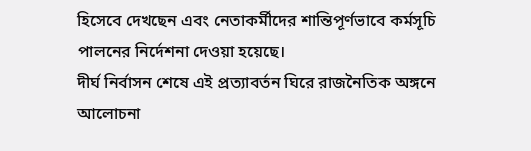হিসেবে দেখছেন এবং নেতাকর্মীদের শান্তিপূর্ণভাবে কর্মসূচি পালনের নির্দেশনা দেওয়া হয়েছে।
দীর্ঘ নির্বাসন শেষে এই প্রত্যাবর্তন ঘিরে রাজনৈতিক অঙ্গনে আলোচনা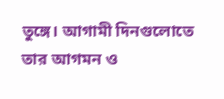তুঙ্গে। আগামী দিনগুলোতে তার আগমন ও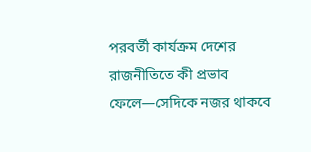পরবর্তী কার্যক্রম দেশের রাজনীতিতে কী প্রভাব ফেলে—সেদিকে নজর থাকবে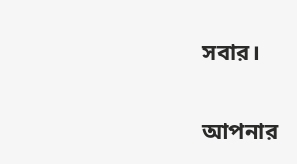সবার।

আপনার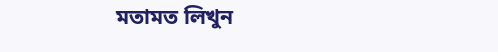মতামত লিখুন